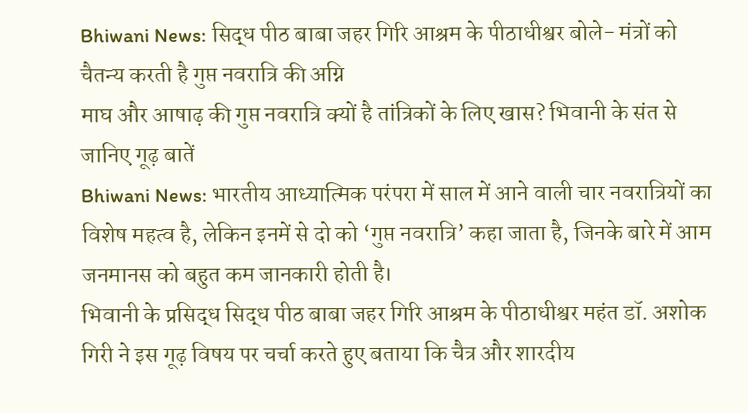Bhiwani News: सिद्ध पीठ बाबा जहर गिरि आश्रम के पीठाधीश्वर बोले- मंत्रों को चैतन्य करती है गुप्त नवरात्रि की अग्नि
माघ और आषाढ़ की गुप्त नवरात्रि क्यों है तांत्रिकों के लिए खास? भिवानी के संत से जानिए गूढ़ बातें
Bhiwani News: भारतीय आध्यात्मिक परंपरा में साल में आने वाली चार नवरात्रियों का विशेष महत्व है, लेकिन इनमें से दो को ‘गुप्त नवरात्रि’ कहा जाता है, जिनके बारे में आम जनमानस को बहुत कम जानकारी होती है।
भिवानी के प्रसिद्ध सिद्ध पीठ बाबा जहर गिरि आश्रम के पीठाधीश्वर महंत डॉ. अशोक गिरी ने इस गूढ़ विषय पर चर्चा करते हुए बताया कि चैत्र और शारदीय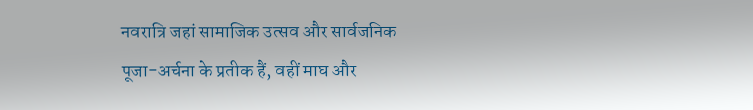नवरात्रि जहां सामाजिक उत्सव और सार्वजनिक पूजा-अर्चना के प्रतीक हैं, वहीं माघ और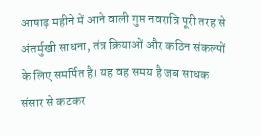आषाढ़ महीने में आने वाली गुप्त नवरात्रि पूरी तरह से अंतर्मुखी साधना, तंत्र क्रियाओं और कठिन संकल्पों के लिए समर्पित है। यह वह समय है जब साधक संसार से कटकर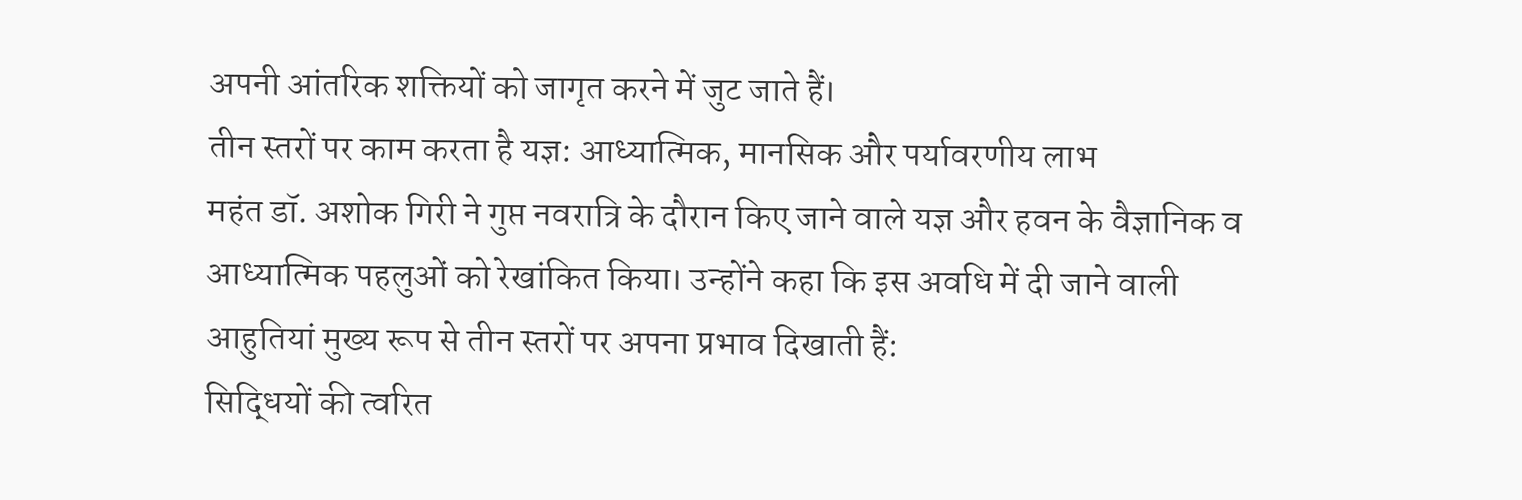अपनी आंतरिक शक्तियों को जागृत करने में जुट जाते हैं।
तीन स्तरों पर काम करता है यज्ञ: आध्यात्मिक, मानसिक और पर्यावरणीय लाभ
महंत डॉ. अशोक गिरी ने गुप्त नवरात्रि के दौरान किए जाने वाले यज्ञ और हवन के वैज्ञानिक व आध्यात्मिक पहलुओं को रेखांकित किया। उन्होंने कहा कि इस अवधि में दी जाने वाली आहुतियां मुख्य रूप से तीन स्तरों पर अपना प्रभाव दिखाती हैं:
सिद्धियों की त्वरित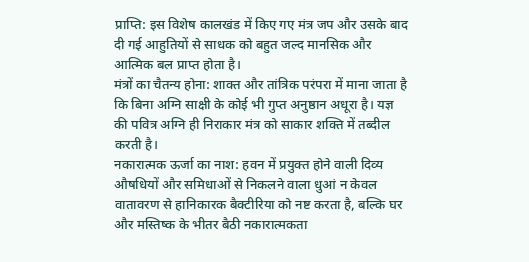प्राप्ति: इस विशेष कालखंड में किए गए मंत्र जप और उसके बाद दी गई आहुतियों से साधक को बहुत जल्द मानसिक और आत्मिक बल प्राप्त होता है।
मंत्रों का चैतन्य होना: शाक्त और तांत्रिक परंपरा में माना जाता है कि बिना अग्नि साक्षी के कोई भी गुप्त अनुष्ठान अधूरा है। यज्ञ की पवित्र अग्नि ही निराकार मंत्र को साकार शक्ति में तब्दील करती है।
नकारात्मक ऊर्जा का नाश: हवन में प्रयुक्त होने वाली दिव्य औषधियों और समिधाओं से निकलने वाला धुआं न केवल वातावरण से हानिकारक बैक्टीरिया को नष्ट करता है, बल्कि घर और मस्तिष्क के भीतर बैठी नकारात्मकता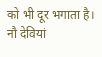को भी दूर भगाता है।
नौ देवियां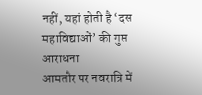नहीं, यहां होती है ‘दस महाविद्याओं’ की गुप्त आराधना
आमतौर पर नवरात्रि में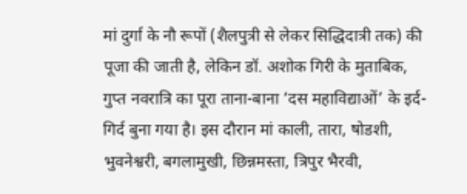मां दुर्गा के नौ रूपों (शैलपुत्री से लेकर सिद्धिदात्री तक) की पूजा की जाती है, लेकिन डॉ. अशोक गिरी के मुताबिक, गुप्त नवरात्रि का पूरा ताना-बाना ‘दस महाविद्याओं’ के इर्द-गिर्द बुना गया है। इस दौरान मां काली, तारा, षोडशी, भुवनेश्वरी, बगलामुखी, छिन्नमस्ता, त्रिपुर भैरवी,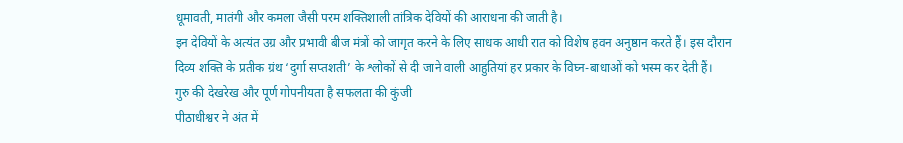धूमावती, मातंगी और कमला जैसी परम शक्तिशाली तांत्रिक देवियों की आराधना की जाती है।
इन देवियों के अत्यंत उग्र और प्रभावी बीज मंत्रों को जागृत करने के लिए साधक आधी रात को विशेष हवन अनुष्ठान करते हैं। इस दौरान दिव्य शक्ति के प्रतीक ग्रंथ ‘दुर्गा सप्तशती’ के श्लोकों से दी जाने वाली आहुतियां हर प्रकार के विघ्न-बाधाओं को भस्म कर देती हैं।
गुरु की देखरेख और पूर्ण गोपनीयता है सफलता की कुंजी
पीठाधीश्वर ने अंत में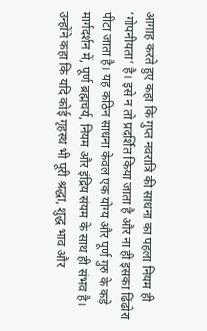आगाह करते हुए कहा कि गुप्त नवरात्रि की साधना का पहला नियम ही ‘गोपनीयता’ है। इसे न तो प्रदर्शित किया जाता है और ना ही इसका ढिंढोरा पीटा जाता है। यह कठिन साधना केवल एक योग्य और पूर्ण गुरु के कड़े मार्गदर्शन में, पूर्ण ब्रह्मचर्य, नियम और इंद्रिय संयम के साथ ही संभव है।
उन्होंने कहा कि यदि कोई गृहस्थ भी पूरी श्रद्धा, शुद्ध भाव और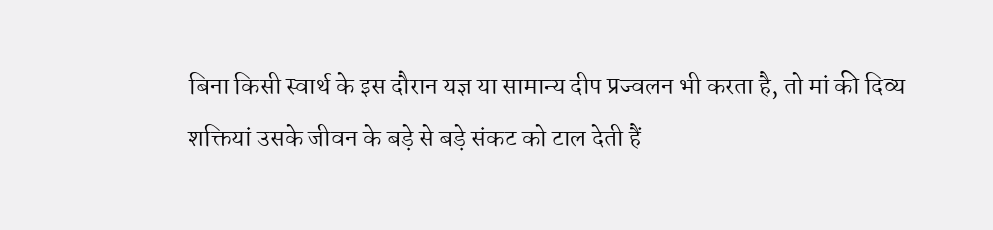बिना किसी स्वार्थ के इस दौरान यज्ञ या सामान्य दीप प्रज्वलन भी करता है, तो मां की दिव्य शक्तियां उसके जीवन के बड़े से बड़े संकट को टाल देती हैं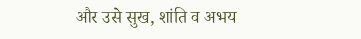और उसे सुख, शांति व अभय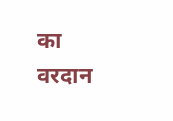का वरदान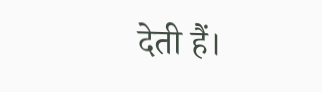देती हैं।